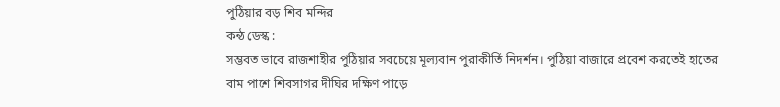পুঠিয়ার বড় শিব মন্দির
কন্ঠ ডেস্ক :
সম্ভবত ভাবে রাজশাহীর পুঠিয়ার সবচেয়ে মূল্যবান পুরাকীর্তি নিদর্শন। পুঠিয়া বাজারে প্রবেশ করতেই হাতের বাম পাশে শিবসাগর দীঘির দক্ষিণ পাড়ে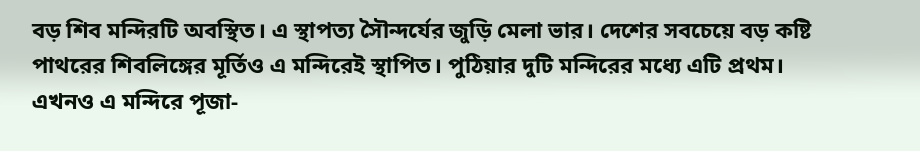বড় শিব মন্দিরটি অবস্থিত। এ স্থাপত্য সৈৗন্দর্যের জুড়ি মেলা ভার। দেশের সবচেয়ে বড় কষ্টি পাথরের শিবলিঙ্গের মূর্তিও এ মন্দিরেই স্থাপিত। পুঠিয়ার দুটি মন্দিরের মধ্যে এটি প্রথম। এখনও এ মন্দিরে পূজা-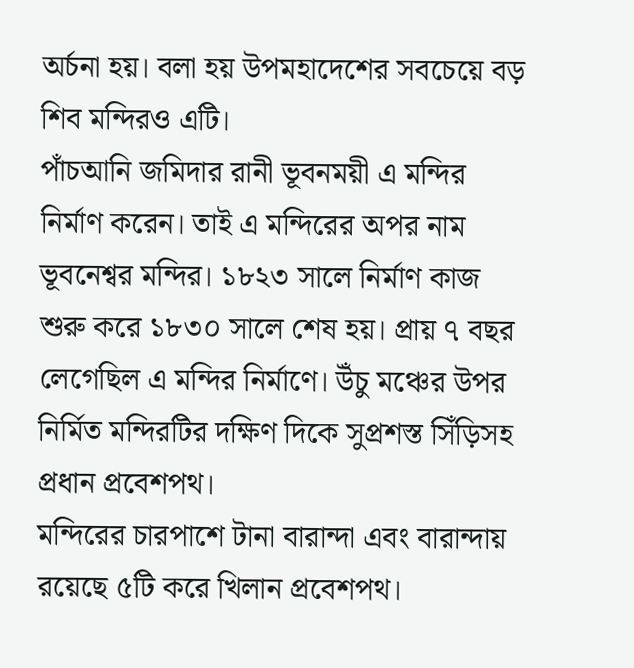অর্চনা হয়। বলা হয় উপমহাদেশের সবচেয়ে বড় শিব মন্দিরও এটি।
পাঁচআনি জমিদার রানী ভূবনময়ী এ মন্দির নির্মাণ করেন। তাই এ মন্দিরের অপর নাম ভূবনেশ্বর মন্দির। ১৮২৩ সালে নির্মাণ কাজ শুরু করে ১৮৩০ সালে শেষ হয়। প্রায় ৭ বছর লেগেছিল এ মন্দির নির্মাণে। উঁচু মঞ্চের উপর নির্মিত মন্দিরটির দক্ষিণ দিকে সুপ্রশস্ত সিঁড়িসহ প্রধান প্রবেশপথ।
মন্দিরের চারপাশে টানা বারান্দা এবং বারান্দায় রয়েছে ৫টি করে খিলান প্রবেশপথ।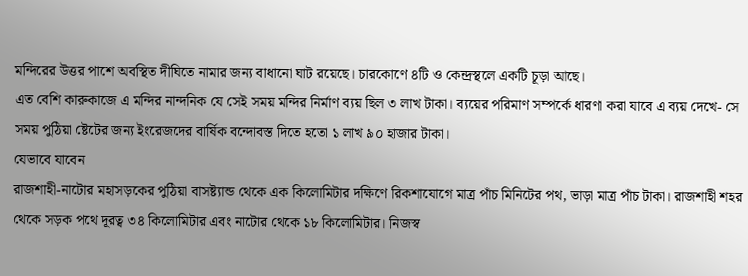মন্দিরের উত্তর পাশে অবস্থিত দীঘিতে নামার জন্য বাধানো ঘাট রয়েছে। চারকোণে ৪টি ও কেন্দ্রস্থলে একটি চূড়া আছে।
এত বেশি কারুকাজে এ মন্দির নান্দনিক যে সেই সময় মন্দির নির্মাণ ব্যয় ছিল ৩ লাখ টাকা। ব্যয়ের পরিমাণ সম্পর্কে ধারণা করা যাবে এ ব্যয় দেখে- সে সময় পুঠিয়া ষ্টেটের জন্য ইংরেজদের বার্ষিক বন্দোবস্ত দিতে হতো ১ লাখ ৯০ হাজার টাকা।
যেভাবে যাবেন
রাজশাহী-নাটোর মহাসড়কের পুঠিয়া বাসষ্ট্যান্ড থেকে এক কিলোমিটার দক্ষিণে রিকশাযোগে মাত্র পাঁচ মিনিটের পথ, ভাড়া মাত্র পাঁচ টাকা। রাজশাহী শহর থেকে সড়ক পথে দূরত্ব ৩৪ কিলোমিটার এবং নাটোর থেকে ১৮ কিলোমিটার। নিজস্ব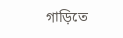গাড়িতে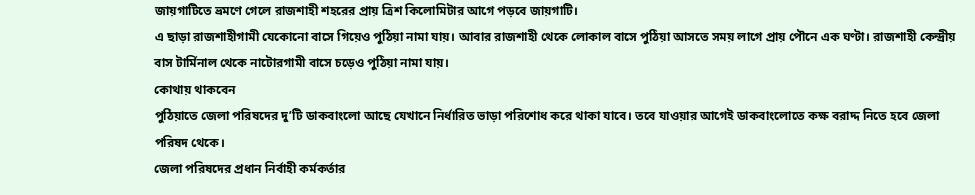জায়গাটিতে ভ্রমণে গেলে রাজশাহী শহরের প্রায় ত্রিশ কিলোমিটার আগে পড়বে জায়গাটি।
এ ছাড়া রাজশাহীগামী যেকোনো বাসে গিয়েও পুঠিয়া নামা যায়। আবার রাজশাহী থেকে লোকাল বাসে পুঠিয়া আসতে সময় লাগে প্রায় পৌনে এক ঘণ্টা। রাজশাহী কেন্দ্রীয় বাস টার্মিনাল থেকে নাটোরগামী বাসে চড়েও পুঠিয়া নামা যায়।
কোথায় থাকবেন
পুঠিয়াতে জেলা পরিষদের দু’টি ডাকবাংলো আছে যেখানে নির্ধারিত ভাড়া পরিশোধ করে থাকা যাবে। তবে যাওয়ার আগেই ডাকবাংলোতে কক্ষ বরাদ্দ নিতে হবে জেলা পরিষদ থেকে।
জেলা পরিষদের প্রধান নির্বাহী কর্মকর্তার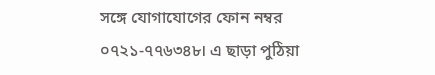সঙ্গে যোগাযোগের ফোন নম্বর ০৭২১-৭৭৬৩৪৮। এ ছাড়া পুঠিয়া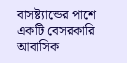বাসষ্ট্যান্ডের পাশে একটি বেসরকারি আবাসিক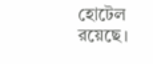হোটেল রয়েছে।